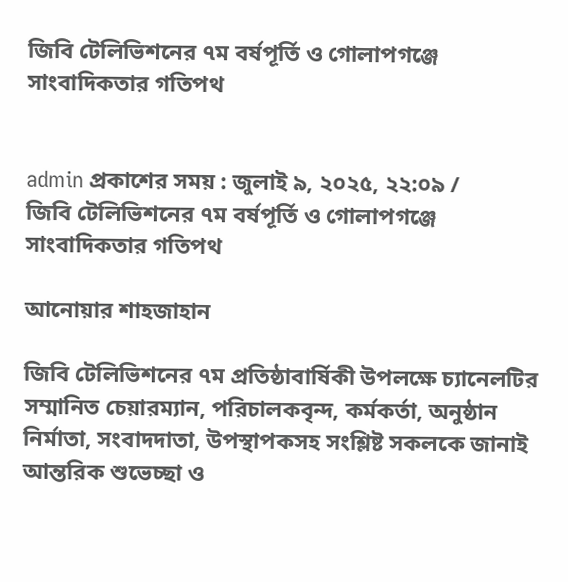জিবি টেলিভিশনের ৭ম বর্ষপূর্তি ও গোলাপগঞ্জে সাংবাদিকতার গতিপথ


admin প্রকাশের সময় : জুলাই ৯, ২০২৫, ২২:০৯ /
জিবি টেলিভিশনের ৭ম বর্ষপূর্তি ও গোলাপগঞ্জে সাংবাদিকতার গতিপথ

আনোয়ার শাহজাহান

জিবি টেলিভিশনের ৭ম প্রতিষ্ঠাবার্ষিকী উপলক্ষে চ্যানেলটির সম্মানিত চেয়ারম্যান, পরিচালকবৃন্দ, কর্মকর্তা, অনুষ্ঠান নির্মাতা, সংবাদদাতা, উপস্থাপকসহ সংশ্লিষ্ট সকলকে জানাই আন্তরিক শুভেচ্ছা ও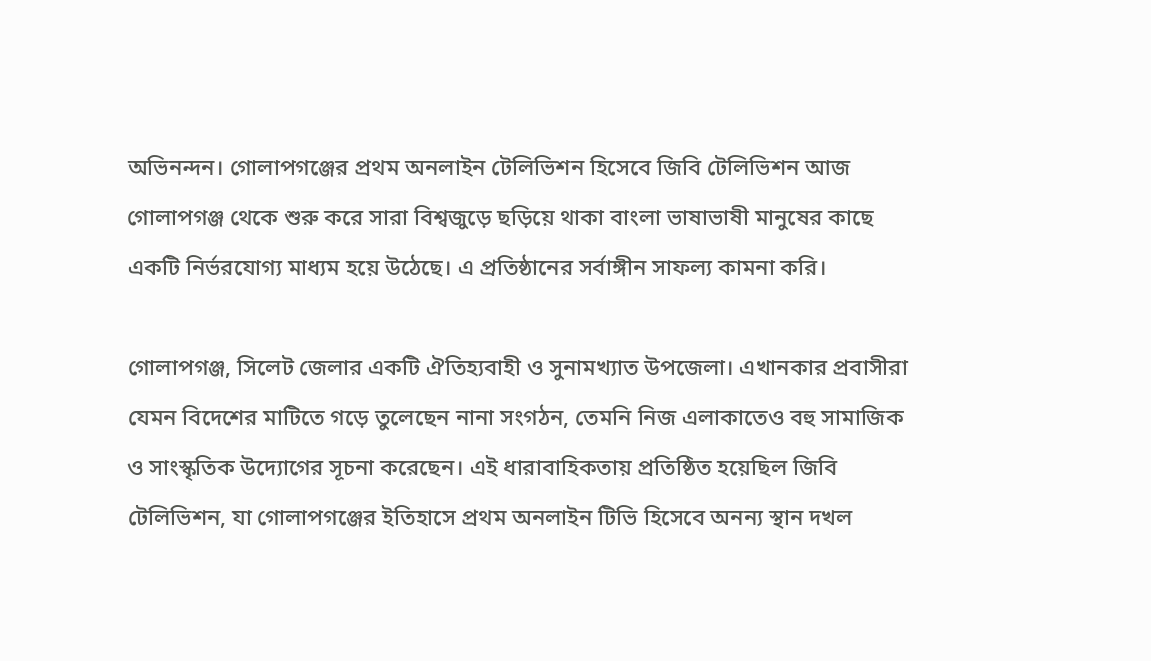অভিনন্দন। গোলাপগঞ্জের প্রথম অনলাইন টেলিভিশন হিসেবে জিবি টেলিভিশন আজ গোলাপগঞ্জ থেকে শুরু করে সারা বিশ্বজুড়ে ছড়িয়ে থাকা বাংলা ভাষাভাষী মানুষের কাছে একটি নির্ভরযোগ্য মাধ্যম হয়ে উঠেছে। এ প্রতিষ্ঠানের সর্বাঙ্গীন সাফল্য কামনা করি।

গোলাপগঞ্জ, সিলেট জেলার একটি ঐতিহ্যবাহী ও সুনামখ্যাত উপজেলা। এখানকার প্রবাসীরা যেমন বিদেশের মাটিতে গড়ে তুলেছেন নানা সংগঠন, তেমনি নিজ এলাকাতেও বহু সামাজিক ও সাংস্কৃতিক উদ্যোগের সূচনা করেছেন। এই ধারাবাহিকতায় প্রতিষ্ঠিত হয়েছিল জিবি টেলিভিশন, যা গোলাপগঞ্জের ইতিহাসে প্রথম অনলাইন টিভি হিসেবে অনন্য স্থান দখল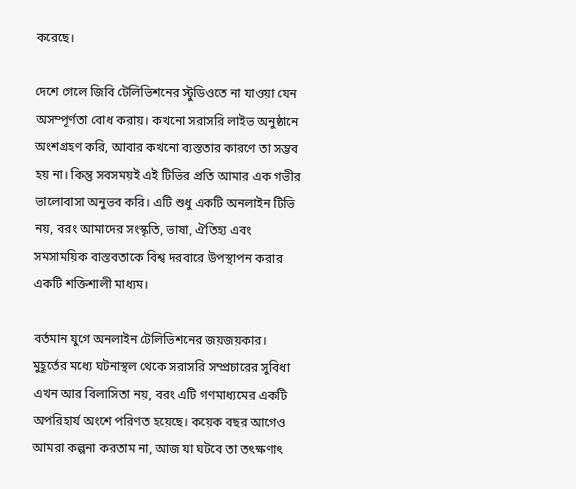করেছে।

দেশে গেলে জিবি টেলিভিশনের স্টুডিওতে না যাওয়া যেন অসম্পূর্ণতা বোধ করায়। কখনো সরাসরি লাইভ অনুষ্ঠানে অংশগ্রহণ করি, আবার কখনো ব্যস্ততার কারণে তা সম্ভব হয় না। কিন্তু সবসময়ই এই টিভির প্রতি আমার এক গভীর ভালোবাসা অনুভব করি। এটি শুধু একটি অনলাইন টিভি নয়, বরং আমাদের সংস্কৃতি, ভাষা, ঐতিহ্য এবং সমসাময়িক বাস্তবতাকে বিশ্ব দরবারে উপস্থাপন করার একটি শক্তিশালী মাধ্যম।

বর্তমান যুগে অনলাইন টেলিভিশনের জয়জয়কার। মুহূর্তের মধ্যে ঘটনাস্থল থেকে সরাসরি সম্প্রচারের সুবিধা এখন আর বিলাসিতা নয়, বরং এটি গণমাধ্যমের একটি অপরিহার্য অংশে পরিণত হয়েছে। কয়েক বছর আগেও আমরা কল্পনা করতাম না, আজ যা ঘটবে তা তৎক্ষণাৎ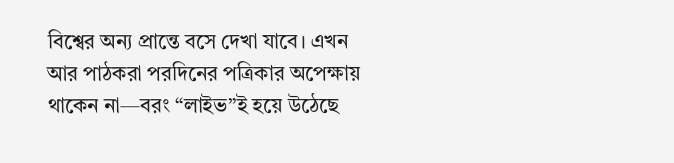বিশ্বের অন্য প্রান্তে বসে দেখা যাবে। এখন আর পাঠকরা পরদিনের পত্রিকার অপেক্ষায় থাকেন না—বরং “লাইভ”ই হয়ে উঠেছে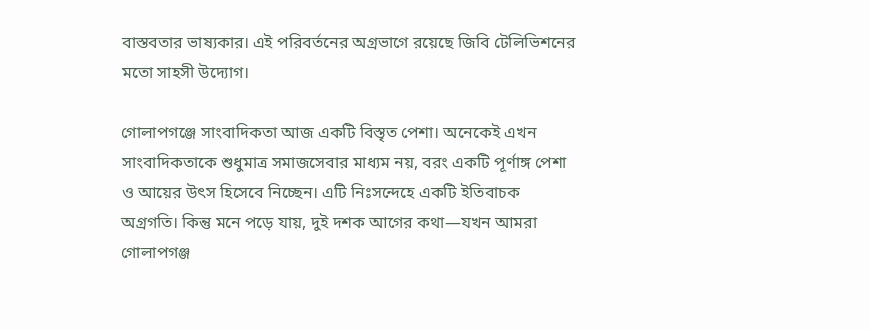বাস্তবতার ভাষ্যকার। এই পরিবর্তনের অগ্রভাগে রয়েছে জিবি টেলিভিশনের মতো সাহসী উদ্যোগ।

গোলাপগঞ্জে সাংবাদিকতা আজ একটি বিস্তৃত পেশা। অনেকেই এখন সাংবাদিকতাকে শুধুমাত্র সমাজসেবার মাধ্যম নয়, বরং একটি পূর্ণাঙ্গ পেশা ও আয়ের উৎস হিসেবে নিচ্ছেন। এটি নিঃসন্দেহে একটি ইতিবাচক অগ্রগতি। কিন্তু মনে পড়ে যায়, দুই দশক আগের কথা—যখন আমরা গোলাপগঞ্জ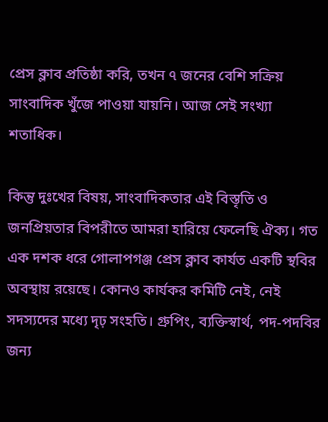প্রেস ক্লাব প্রতিষ্ঠা করি, তখন ৭ জনের বেশি সক্রিয় সাংবাদিক খুঁজে পাওয়া যায়নি। আজ সেই সংখ্যা শতাধিক।

কিন্তু দুঃখের বিষয়, সাংবাদিকতার এই বিস্তৃতি ও জনপ্রিয়তার বিপরীতে আমরা হারিয়ে ফেলেছি ঐক্য। গত এক দশক ধরে গোলাপগঞ্জ প্রেস ক্লাব কার্যত একটি স্থবির অবস্থায় রয়েছে। কোনও কার্যকর কমিটি নেই, নেই সদস্যদের মধ্যে দৃঢ় সংহতি। গ্রুপিং, ব্যক্তিস্বার্থ, পদ-পদবির জন্য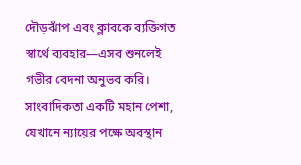দৌড়ঝাঁপ এবং ক্লাবকে ব্যক্তিগত স্বার্থে ব্যবহার—এসব শুনলেই গভীর বেদনা অনুভব করি। সাংবাদিকতা একটি মহান পেশা, যেখানে ন্যায়ের পক্ষে অবস্থান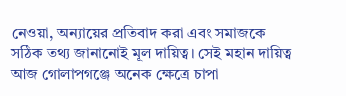নেওয়া, অন্যায়ের প্রতিবাদ করা এবং সমাজকে সঠিক তথ্য জানানোই মূল দায়িত্ব। সেই মহান দায়িত্ব আজ গোলাপগঞ্জে অনেক ক্ষেত্রে চাপা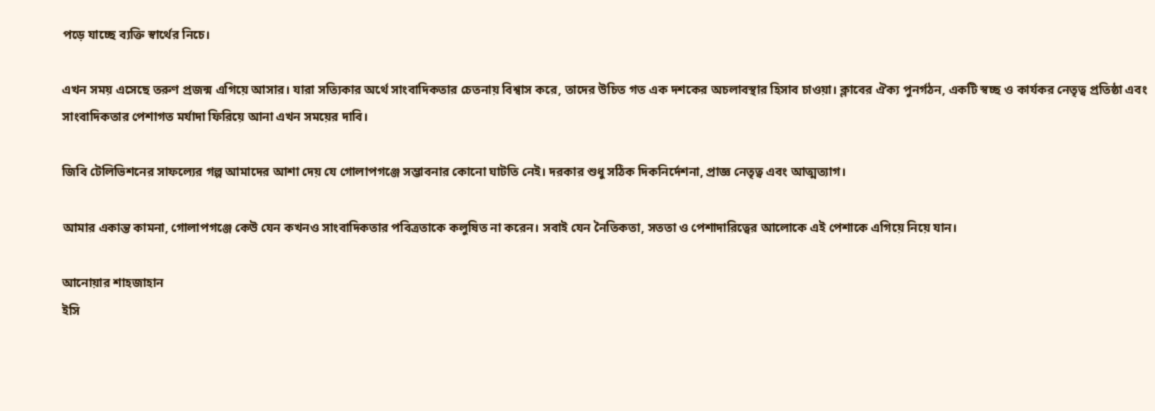পড়ে যাচ্ছে ব্যক্তি স্বার্থের নিচে।

এখন সময় এসেছে তরুণ প্রজন্ম এগিয়ে আসার। যারা সত্যিকার অর্থে সাংবাদিকতার চেতনায় বিশ্বাস করে, তাদের উচিত গত এক দশকের অচলাবস্থার হিসাব চাওয়া। ক্লাবের ঐক্য পুনর্গঠন, একটি স্বচ্ছ ও কার্যকর নেতৃত্ব প্রতিষ্ঠা এবং সাংবাদিকতার পেশাগত মর্যাদা ফিরিয়ে আনা এখন সময়ের দাবি।

জিবি টেলিভিশনের সাফল্যের গল্প আমাদের আশা দেয় যে গোলাপগঞ্জে সম্ভাবনার কোনো ঘাটতি নেই। দরকার শুধু সঠিক দিকনির্দেশনা, প্রাজ্ঞ নেতৃত্ব এবং আত্মত্যাগ।

আমার একান্ত কামনা, গোলাপগঞ্জে কেউ যেন কখনও সাংবাদিকতার পবিত্রতাকে কলুষিত না করেন। সবাই যেন নৈতিকতা, সততা ও পেশাদারিত্বের আলোকে এই পেশাকে এগিয়ে নিয়ে যান।

আনোয়ার শাহজাহান
ইসি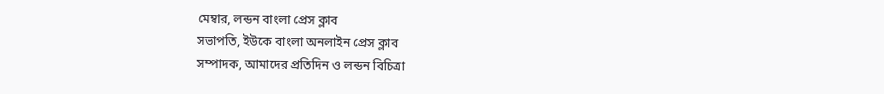মেম্বার, লন্ডন বাংলা প্রেস ক্লাব
সভাপতি, ইউকে বাংলা অনলাইন প্রেস ক্লাব
সম্পাদক, আমাদের প্রতিদিন ও লন্ডন বিচিত্রা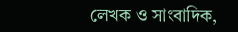লেখক ও সাংবাদিক,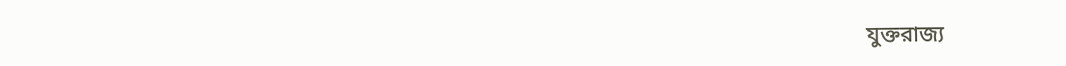যুক্তরাজ্য